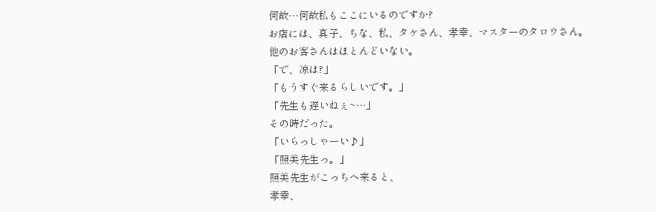何故…何故私もここにいるのですか?
お店には、真子、ちな、私、タケさん、孝幸、マスターのタロウさん。
他のお客さんはほとんどいない。
「で、凉は?」
「もうすぐ来るらしいです。」
「先生も遅いねぇ~…」
その時だった。
「いらっしゃーい♪」
「照美先生っ。」
照美先生がこっちへ来ると、
孝幸、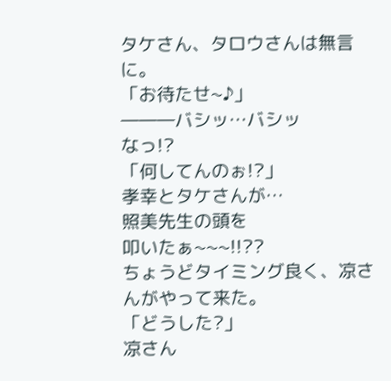タケさん、タロウさんは無言に。
「お待たせ~♪」
―――バシッ…バシッ
なっ!?
「何してんのぉ!?」
孝幸とタケさんが…
照美先生の頭を
叩いたぁ~~~!!??
ちょうどタイミング良く、凉さんがやって来た。
「どうした?」
凉さん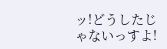ッ!どうしたじゃないっすよ!